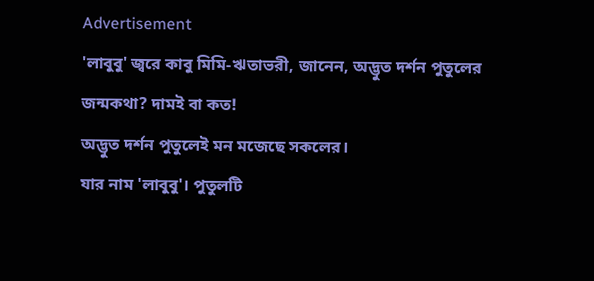Advertisement
'লাবুবু' জ্বরে কাবু মিমি-ঋতাভরী, জানেন, অদ্ভুত দর্শন পুতুলের জন্মকথা? দামই বা কত!
অদ্ভুত দর্শন পুতুলেই মন মজেছে সকলের।
যার নাম 'লাবুবু'। পুতুলটি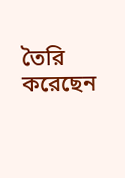তৈরি করেছেন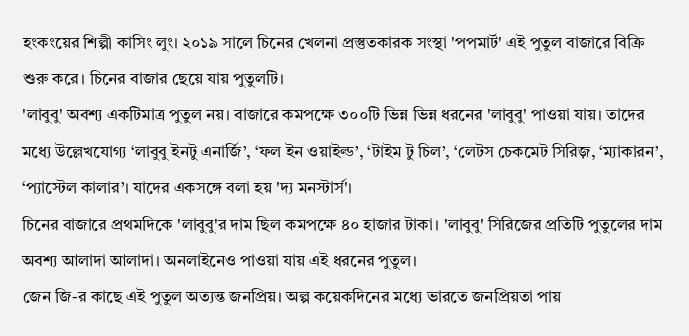হংকংয়ের শিল্পী কাসিং লুং। ২০১৯ সালে চিনের খেলনা প্রস্তুতকারক সংস্থা 'পপমার্ট' এই পুতুল বাজারে বিক্রি শুরু করে। চিনের বাজার ছেয়ে যায় পুতুলটি।
'লাবুবু' অবশ্য একটিমাত্র পুতুল নয়। বাজারে কমপক্ষে ৩০০টি ভিন্ন ভিন্ন ধরনের 'লাবুবু' পাওয়া যায়। তাদের মধ্যে উল্লেখযোগ্য ‘লাবুবু ইনটু এনার্জি’, ‘ফল ইন ওয়াইল্ড’, ‘টাইম টু চিল’, ‘লেটস চেকমেট সিরিজ়, ‘ম্যাকারন’, ‘প্যাস্টেল কালার’। যাদের একসঙ্গে বলা হয় 'দ্য মনস্টার্স'।
চিনের বাজারে প্রথমদিকে 'লাবুবু'র দাম ছিল কমপক্ষে ৪০ হাজার টাকা। 'লাবুবু' সিরিজের প্রতিটি পুতুলের দাম অবশ্য আলাদা আলাদা। অনলাইনেও পাওয়া যায় এই ধরনের পুতুল।
জেন জি-র কাছে এই পুতুল অত্যন্ত জনপ্রিয়। অল্প কয়েকদিনের মধ্যে ভারতে জনপ্রিয়তা পায়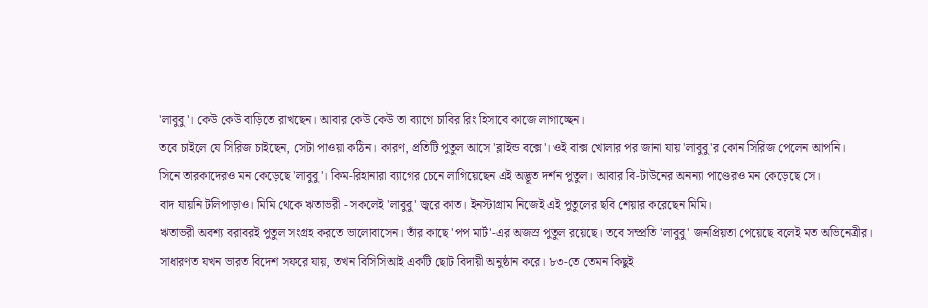'লাবুবু'। কেউ কেউ বাড়িতে রাখছেন। আবার কেউ কেউ তা ব্যাগে চাবির রিং হিসাবে কাজে লাগাচ্ছেন।
তবে চাইলে যে সিরিজ চাইছেন, সেটা পাওয়া কঠিন। কারণ, প্রতিটি পুতুল আসে 'ব্লাইন্ড বক্সে'। ওই বাক্স খোলার পর জানা যায় 'লাবুবু'র কোন সিরিজ পেলেন আপনি।
সিনে তারকাদেরও মন কেড়েছে 'লাবুবু'। কিম-রিহানারা ব্যাগের চেনে লাগিয়েছেন এই অদ্ভূত দর্শন পুতুল। আবার বি-টাউনের অনন্যা পাণ্ডেরও মন কেড়েছে সে।
বাদ যায়নি টলিপাড়াও। মিমি থেকে ঋতাভরী - সকলেই 'লাবুবু' জ্বরে কাত। ইনস্টাগ্রাম নিজেই এই পুতুলের ছবি শেয়ার করেছেন মিমি।
ঋতাভরী অবশ্য বরাবরই পুতুল সংগ্রহ করতে ভালোবাসেন। তাঁর কাছে 'পপ মার্ট'-এর অজস্র পুতুল রয়েছে। তবে সম্প্রতি 'লাবুবু' জনপ্রিয়তা পেয়েছে বলেই মত অভিনেত্রীর।
সাধারণত যখন ভারত বিদেশ সফরে যায়, তখন বিসিসিআই একটি ছোট বিদায়ী অনুষ্ঠান করে। ৮৩-তে তেমন কিছুই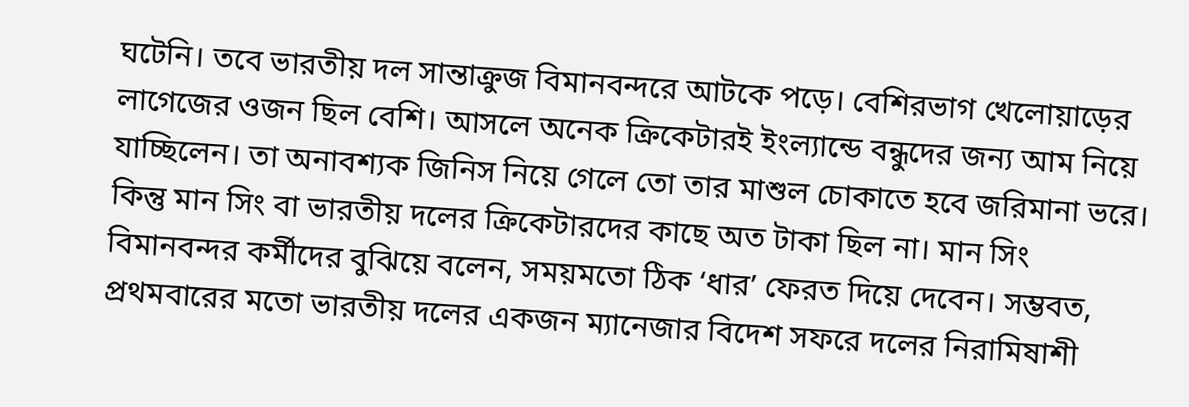ঘটেনি। তবে ভারতীয় দল সান্তাক্রুজ বিমানবন্দরে আটকে পড়ে। বেশিরভাগ খেলোয়াড়ের লাগেজের ওজন ছিল বেশি। আসলে অনেক ক্রিকেটারই ইংল্যান্ডে বন্ধুদের জন্য আম নিয়ে যাচ্ছিলেন। তা অনাবশ্যক জিনিস নিয়ে গেলে তো তার মাশুল চোকাতে হবে জরিমানা ভরে। কিন্তু মান সিং বা ভারতীয় দলের ক্রিকেটারদের কাছে অত টাকা ছিল না। মান সিং বিমানবন্দর কর্মীদের বুঝিয়ে বলেন, সময়মতো ঠিক ‘ধার’ ফেরত দিয়ে দেবেন। সম্ভবত, প্রথমবারের মতো ভারতীয় দলের একজন ম্যানেজার বিদেশ সফরে দলের নিরামিষাশী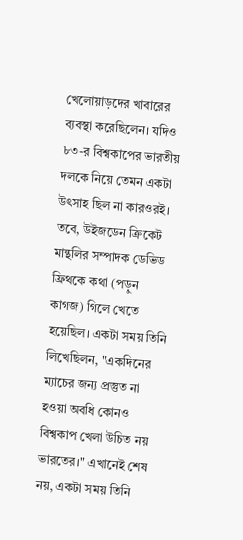খেলোয়াড়দের খাবারের ব্যবস্থা করেছিলেন। যদিও ৮৩-র বিশ্বকাপের ভারতীয় দলকে নিয়ে তেমন একটা উৎসাহ ছিল না কারওরই। তবে, উইজডেন ক্রিকেট মান্থলির সম্পাদক ডেভিড ফ্রিথকে কথা (পড়ুন কাগজ) গিলে খেতে হয়েছিল। একটা সময় তিনি লিখেছিলন, "একদিনের ম্যাচের জন্য প্রস্তুত না হওয়া অবধি কোনও বিশ্বকাপ খেলা উচিত নয় ভারতের।" এখানেই শেষ নয়, একটা সময় তিনি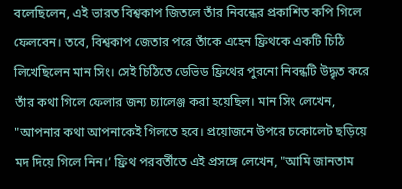বলেছিলেন, এই ভারত বিশ্বকাপ জিতলে তাঁর নিবন্ধের প্রকাশিত কপি গিলে ফেলবেন। তবে, বিশ্বকাপ জেতার পরে তাঁকে এহেন ফ্রিথকে একটি চিঠি লিখেছিলেন মান সিং। সেই চিঠিতে ডেভিড ফ্রিথের পুরনো নিবন্ধটি উদ্ধৃত করে তাঁর কথা গিলে ফেলার জন্য চ্যালেঞ্জ করা হয়েছিল। মান সিং লেখেন, "আপনার কথা আপনাকেই গিলতে হবে। প্রয়োজনে উপরে চকোলেট ছড়িয়ে মদ দিয়ে গিলে নিন।’ ফ্রিথ পরবর্তীতে এই প্রসঙ্গে লেখেন, "আমি জানতাম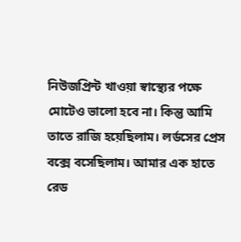নিউজপ্রিন্ট খাওয়া স্বাস্থ্যের পক্ষে মোটেও ভালো হবে না। কিন্তু আমি তাতে রাজি হয়েছিলাম। লর্ডসের প্রেস বক্সে বসেছিলাম। আমার এক হাতে রেড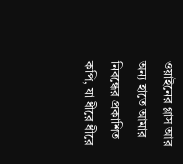ওয়াইনের গ্লাস আর অন্য হাতে আমার নিবন্ধের প্রকাশিত কপি, যা ধীরে ধীরে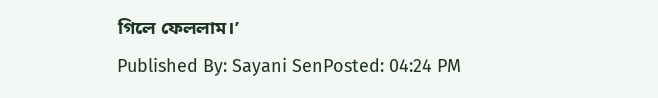গিলে ফেললাম।’
Published By: Sayani SenPosted: 04:24 PM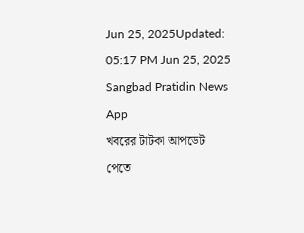Jun 25, 2025Updated: 05:17 PM Jun 25, 2025
Sangbad Pratidin News App
খবরের টাটকা আপডেট পেতে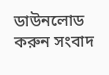ডাউনলোড করুন সংবাদ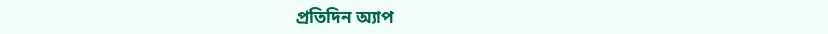প্রতিদিন অ্যাপ